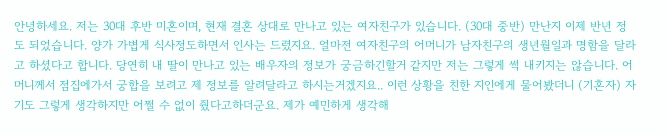안녕하세요. 저는 30대 후반 미혼이며, 현재 결혼 상대로 만나고 있는 여자친구가 있습니다. (30대 중반) 만난지 이제 반년 정도 되었습니다. 양가 가볍게 식사정도하면서 인사는 드렸지요. 얼마전 여자친구의 어머니가 남자친구의 생년월일과 명함을 달라고 하셨다고 합니다. 당연히 내 딸이 만나고 있는 배우자의 정보가 궁금하긴할거 같지만 저는 그렇게 썩 내키지는 않습니다. 어머니께서 점집에가서 궁합을 보려고 제 정보를 알려달라고 하시는거겠지요.. 이런 상황을 친한 지인에게 물어봤더니 (기혼자) 자기도 그렇게 생각하지만 어쩔 수 없이 줬다고하더군요. 제가 예민하게 생각해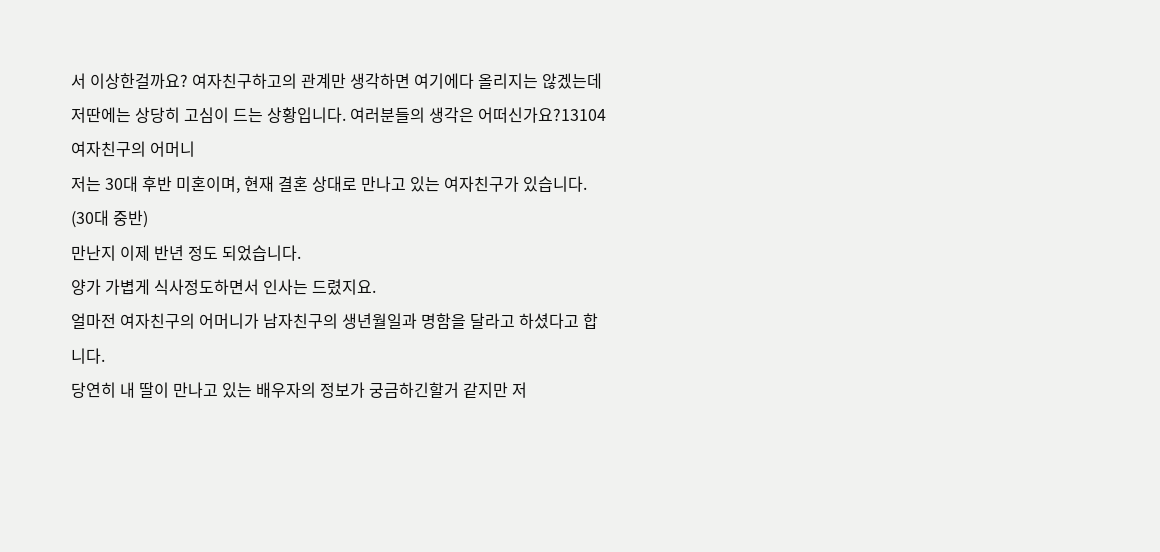서 이상한걸까요? 여자친구하고의 관계만 생각하면 여기에다 올리지는 않겠는데 저딴에는 상당히 고심이 드는 상황입니다. 여러분들의 생각은 어떠신가요?13104
여자친구의 어머니
저는 30대 후반 미혼이며, 현재 결혼 상대로 만나고 있는 여자친구가 있습니다. (30대 중반)
만난지 이제 반년 정도 되었습니다.
양가 가볍게 식사정도하면서 인사는 드렸지요.
얼마전 여자친구의 어머니가 남자친구의 생년월일과 명함을 달라고 하셨다고 합니다.
당연히 내 딸이 만나고 있는 배우자의 정보가 궁금하긴할거 같지만 저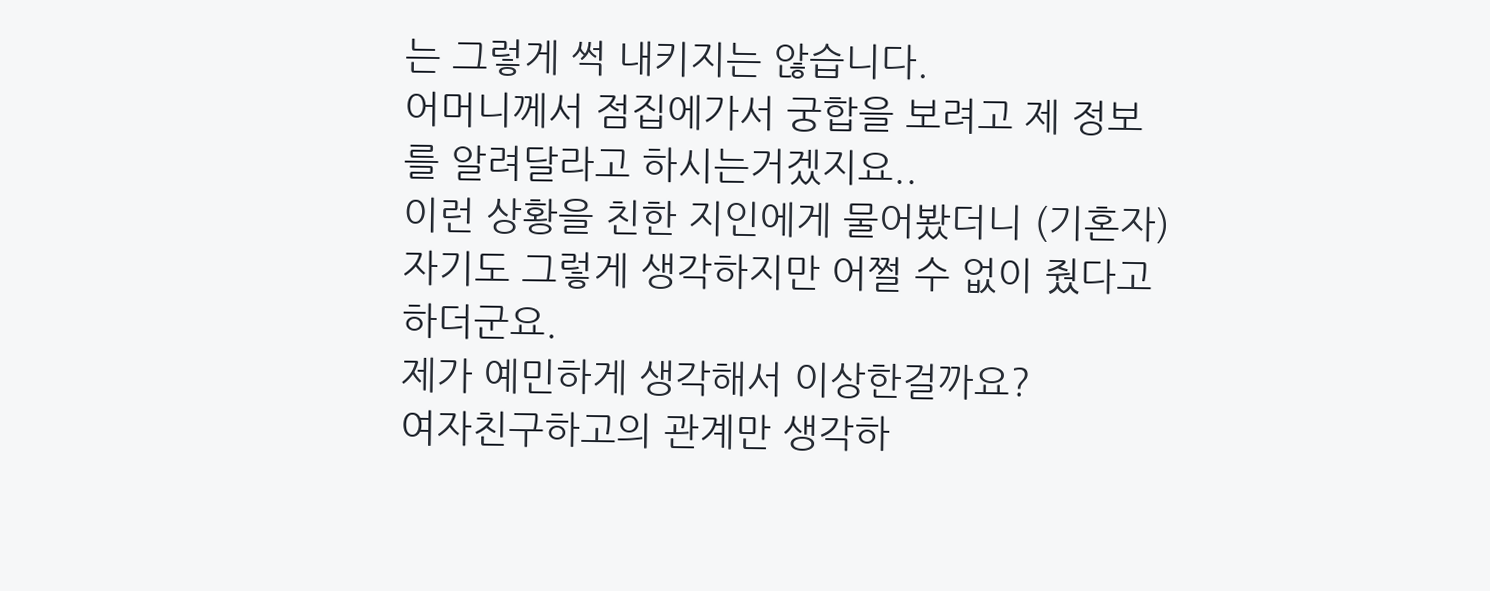는 그렇게 썩 내키지는 않습니다.
어머니께서 점집에가서 궁합을 보려고 제 정보를 알려달라고 하시는거겠지요..
이런 상황을 친한 지인에게 물어봤더니 (기혼자) 자기도 그렇게 생각하지만 어쩔 수 없이 줬다고하더군요.
제가 예민하게 생각해서 이상한걸까요?
여자친구하고의 관계만 생각하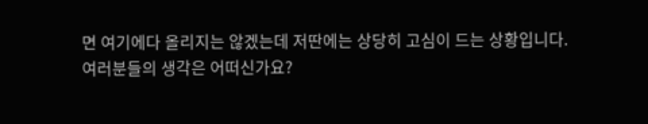면 여기에다 올리지는 않겠는데 저딴에는 상당히 고심이 드는 상황입니다.
여러분들의 생각은 어떠신가요?